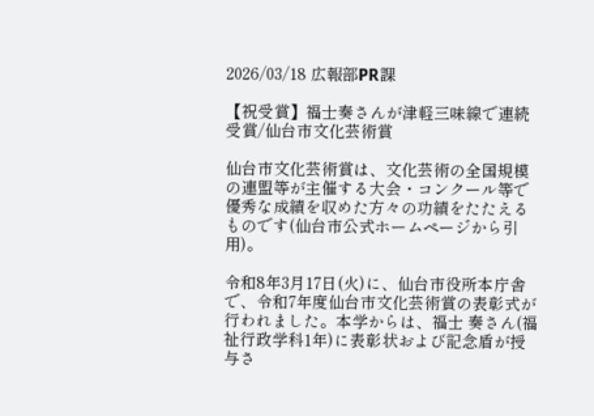2026/03/18 広報部PR課

【祝受賞】福士奏さんが津軽三味線で連続受賞/仙台市文化芸術賞

仙台市文化芸術賞は、文化芸術の全国規模の連盟等が主催する大会・コンクール等で優秀な成績を収めた方々の功績をたたえるものです(仙台市公式ホームページから引用)。

令和8年3月17日(火)に、仙台市役所本庁舎で、令和7年度仙台市文化芸術賞の表彰式が行われました。本学からは、福士 奏さん(福祉行政学科1年)に表彰状および記念盾が授与さ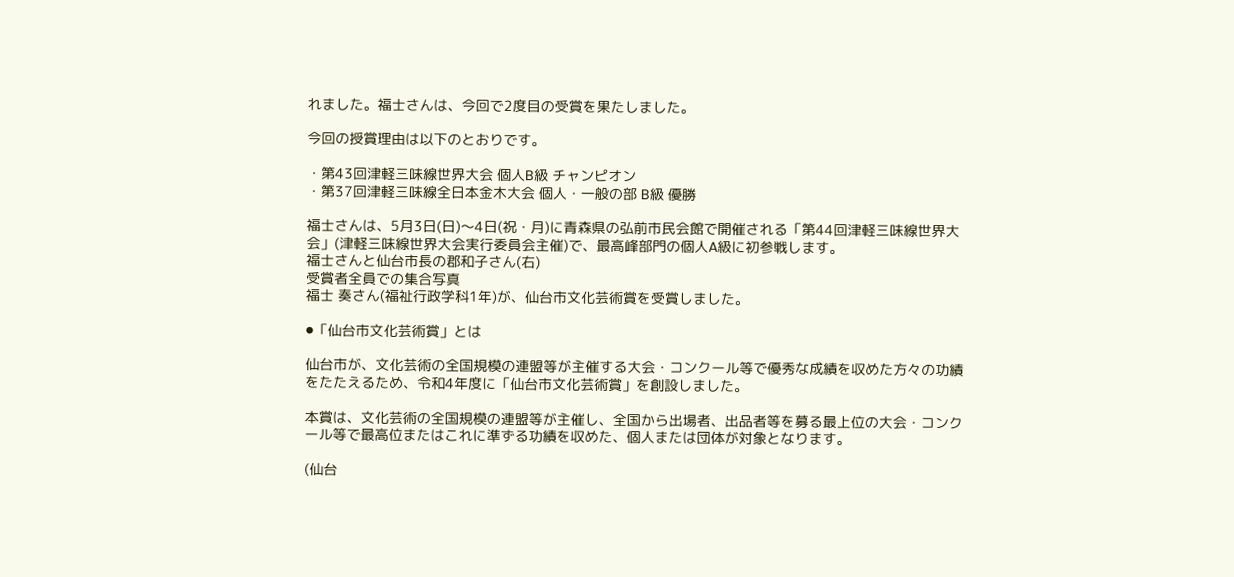れました。福士さんは、今回で2度目の受賞を果たしました。

今回の授賞理由は以下のとおりです。

・第43回津軽三味線世界大会 個人B級 チャンピオン
・第37回津軽三味線全日本金木大会 個人・一般の部 B級 優勝

福士さんは、5月3日(日)〜4日(祝・月)に青森県の弘前市民会館で開催される「第44回津軽三味線世界大会」(津軽三味線世界大会実行委員会主催)で、最高峰部門の個人A級に初参戦します。
福士さんと仙台市長の郡和子さん(右)
受賞者全員での集合写真
福士 奏さん(福祉行政学科1年)が、仙台市文化芸術賞を受賞しました。

⚫「仙台市文化芸術賞」とは

仙台市が、文化芸術の全国規模の連盟等が主催する大会・コンクール等で優秀な成績を収めた方々の功績をたたえるため、令和4年度に「仙台市文化芸術賞」を創設しました。

本賞は、文化芸術の全国規模の連盟等が主催し、全国から出場者、出品者等を募る最上位の大会・コンクール等で最高位またはこれに準ずる功績を収めた、個人または団体が対象となります。

(仙台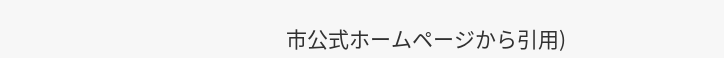市公式ホームページから引用)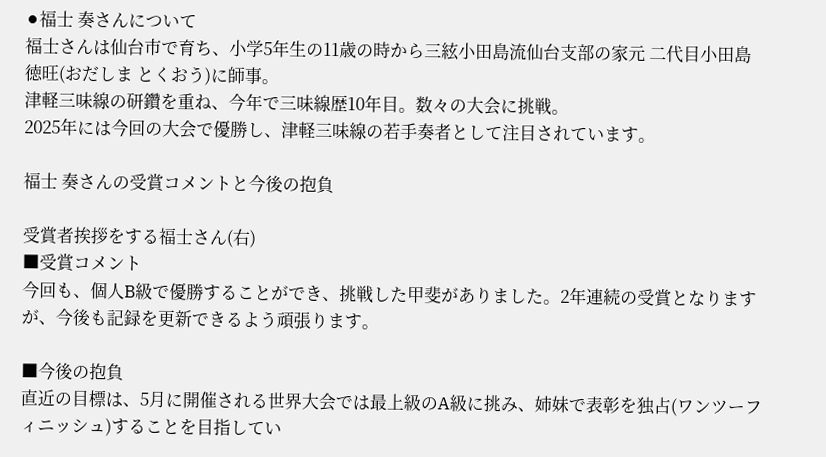⚫福士 奏さんについて
福士さんは仙台市で育ち、小学5年生の11歳の時から三絃小田島流仙台支部の家元 二代目小田島徳旺(おだしま とくおう)に師事。
津軽三味線の研鑽を重ね、今年で三味線歴10年目。数々の大会に挑戦。
2025年には今回の大会で優勝し、津軽三味線の若手奏者として注目されています。

福士 奏さんの受賞コメントと今後の抱負

受賞者挨拶をする福士さん(右)
■受賞コメント
今回も、個人B級で優勝することができ、挑戦した甲斐がありました。2年連続の受賞となりますが、今後も記録を更新できるよう頑張ります。

■今後の抱負
直近の目標は、5月に開催される世界大会では最上級のA級に挑み、姉妹で表彰を独占(ワンツーフィニッシュ)することを目指してい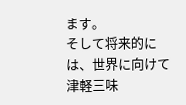ます。
そして将来的には、世界に向けて津軽三味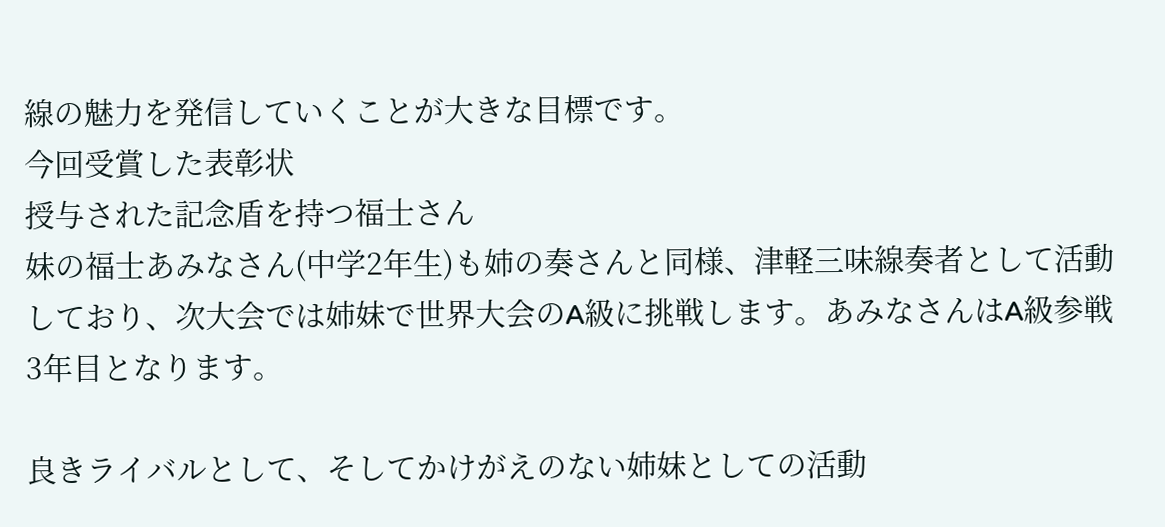線の魅力を発信していくことが大きな目標です。
今回受賞した表彰状
授与された記念盾を持つ福士さん
妹の福士あみなさん(中学2年生)も姉の奏さんと同様、津軽三味線奏者として活動しており、次大会では姉妹で世界大会のA級に挑戦します。あみなさんはA級参戦3年目となります。

良きライバルとして、そしてかけがえのない姉妹としての活動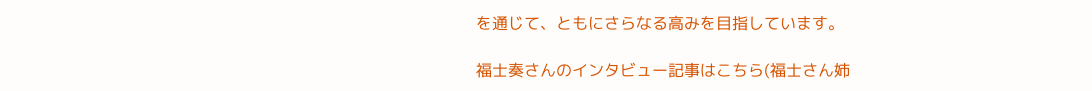を通じて、ともにさらなる高みを目指しています。

福士奏さんのインタビュー記事はこちら(福士さん姉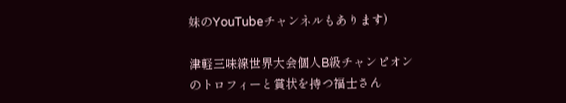妹のYouTubeチャンネルもあります)

津軽三味線世界大会個人B級チャンピオンのトロフィーと賞状を持つ福士さん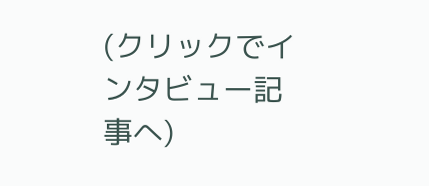(クリックでインタビュー記事へ)